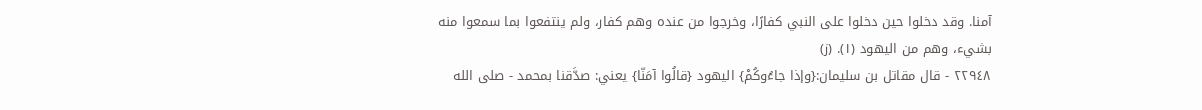آمنا. وقد دخلوا حين دخلوا على النبي كفارًا، وخرجوا من عنده وهم كفار، ولم ينتفعوا بما سمعوا منه بشيء، وهم من اليهود (١). (ز)
٢٢٩٤٨ - قال مقاتل بن سليمان:{وإذا جاءُوكُمْ} اليهود {قالُوا آمَنّا} يعني: صدَّقنا بمحمد - صلى الله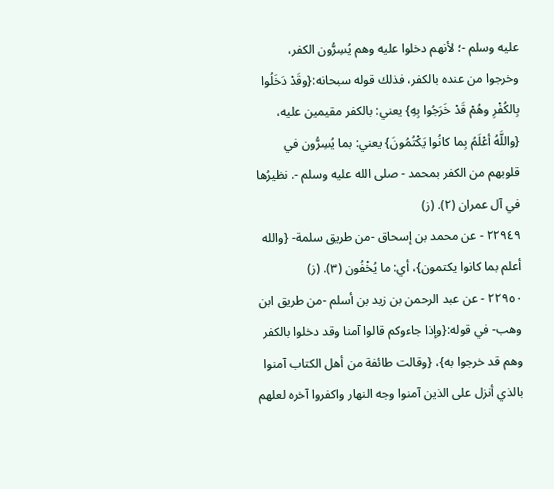عليه وسلم -؛ لأنهم دخلوا عليه وهم يُسِرُّون الكفر، وخرجوا من عنده بالكفر، فذلك قوله سبحانه:{وقَدْ دَخَلُوا بِالكُفْرِ وهُمْ قَدْ خَرَجُوا بِهِ} يعني: بالكفر مقيمين عليه، {واللَّهُ أعْلَمُ بِما كانُوا يَكْتُمُونَ} يعني: بما يُسِرُّون في قلوبهم من الكفر بمحمد - صلى الله عليه وسلم -. نظيرُها في آل عمران (٢). (ز)
٢٢٩٤٩ - عن محمد بن إسحاق -من طريق سلمة- {والله أعلم بما كانوا يكتمون}، أي: ما يُخْفُون (٣). (ز)
٢٢٩٥٠ - عن عبد الرحمن بن زيد بن أسلم -من طريق ابن وهب- في قوله:{وإذا جاءوكم قالوا آمنا وقد دخلوا بالكفر وهم قد خرجوا به}، {وقالت طائفة من أهل الكتاب آمنوا بالذي أنزل على الذين آمنوا وجه النهار واكفروا آخره لعلهم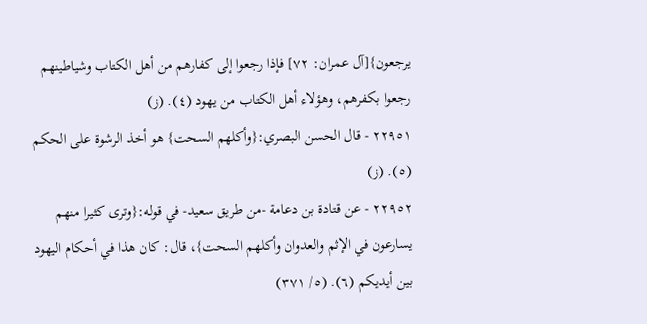يرجعون}[آل عمران: ٧٢] فإذا رجعوا إلى كفارهم من أهل الكتاب وشياطينهم رجعوا بكفرهم، وهؤلاء أهل الكتاب من يهود (٤). (ز)
٢٢٩٥١ - قال الحسن البصري:{وأكلهم السحت} هو أخذ الرشوة على الحكم (٥). (ز)
٢٢٩٥٢ - عن قتادة بن دعامة -من طريق سعيد- في قوله:{وترى كثيرا منهم يسارعون في الإثم والعدوان وأكلهم السحت}، قال: كان هذا في أحكام اليهود بين أيديكم (٦). (٥/ ٣٧١)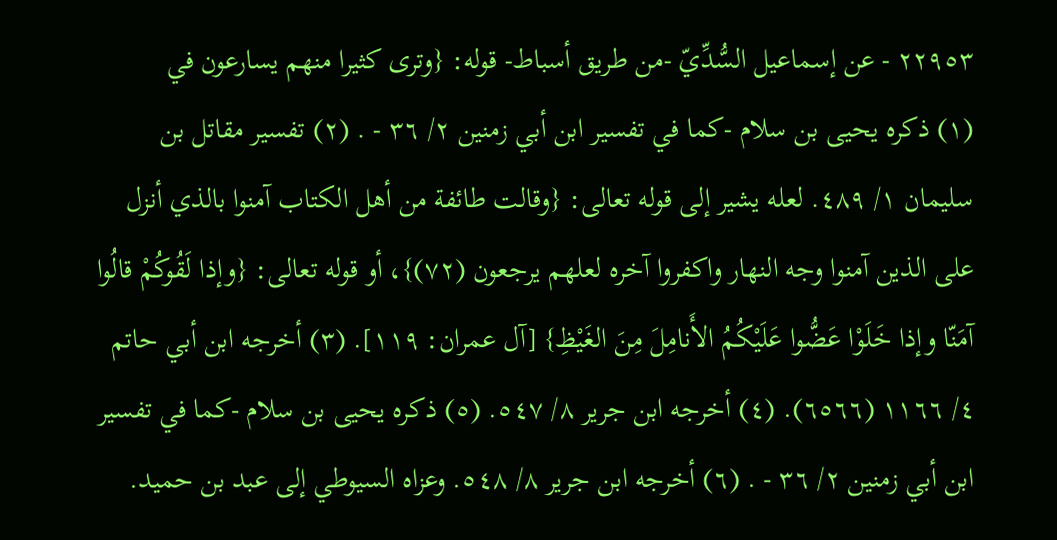٢٢٩٥٣ - عن إسماعيل السُّدِّيّ -من طريق أسباط- قوله: {وترى كثيرا منهم يسارعون في
(١) ذكره يحيى بن سلام -كما في تفسير ابن أبي زمنين ٢/ ٣٦ - . (٢) تفسير مقاتل بن سليمان ١/ ٤٨٩. لعله يشير إلى قوله تعالى: {وقالت طائفة من أهل الكتاب آمنوا بالذي أنزل على الذين آمنوا وجه النهار واكفروا آخره لعلهم يرجعون (٧٢)}، أو قوله تعالى: {وإذا لَقُوكُمْ قالُوا آمَنّا وإذا خَلَوْا عَضُّوا عَلَيْكُمُ الأَنامِلَ مِنَ الغَيْظِ} [آل عمران: ١١٩]. (٣) أخرجه ابن أبي حاتم ٤/ ١١٦٦ (٦٥٦٦). (٤) أخرجه ابن جرير ٨/ ٥٤٧. (٥) ذكره يحيى بن سلام -كما في تفسير ابن أبي زمنين ٢/ ٣٦ - . (٦) أخرجه ابن جرير ٨/ ٥٤٨. وعزاه السيوطي إلى عبد بن حميد.